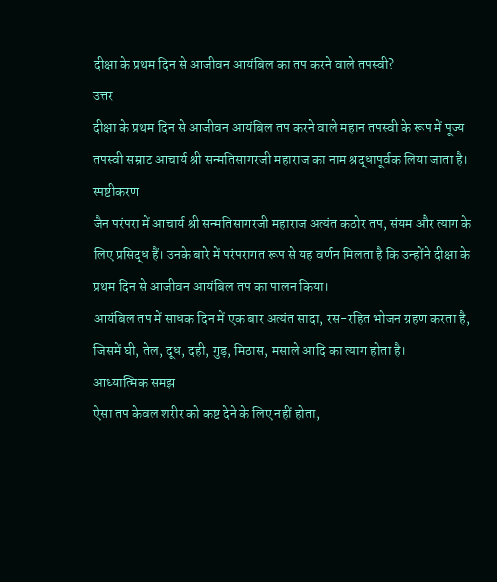दीक्षा के प्रथम दिन से आजीवन आयंबिल का तप करने वाले तपस्वी?
उत्तर
दीक्षा के प्रथम दिन से आजीवन आयंबिल तप करने वाले महान तपस्वी के रूप में पूज्य तपस्वी सम्राट आचार्य श्री सन्मतिसागरजी महाराज का नाम श्रद्धापूर्वक लिया जाता है।
स्पष्टीकरण
जैन परंपरा में आचार्य श्री सन्मतिसागरजी महाराज अत्यंत कठोर तप, संयम और त्याग के लिए प्रसिद्ध हैं। उनके बारे में परंपरागत रूप से यह वर्णन मिलता है कि उन्होंने दीक्षा के प्रथम दिन से आजीवन आयंबिल तप का पालन किया।
आयंबिल तप में साधक दिन में एक बार अत्यंत सादा, रस-रहित भोजन ग्रहण करता है, जिसमें घी, तेल, दूध, दही, गुड़, मिठास, मसाले आदि का त्याग होता है।
आध्यात्मिक समझ
ऐसा तप केवल शरीर को कष्ट देने के लिए नहीं होता,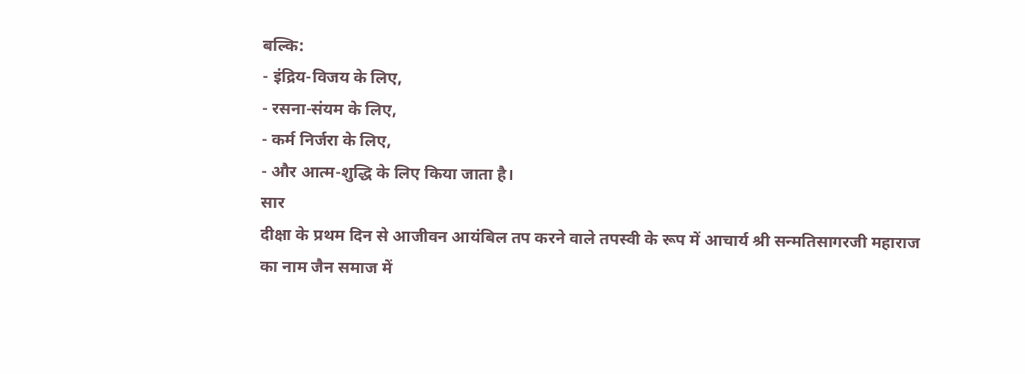बल्कि:
- इंद्रिय-विजय के लिए,
- रसना-संयम के लिए,
- कर्म निर्जरा के लिए,
- और आत्म-शुद्धि के लिए किया जाता है।
सार
दीक्षा के प्रथम दिन से आजीवन आयंबिल तप करने वाले तपस्वी के रूप में आचार्य श्री सन्मतिसागरजी महाराज का नाम जैन समाज में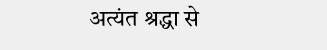अत्यंत श्रद्धा से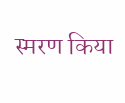स्मरण किया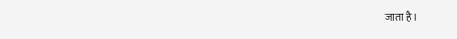जाता है।